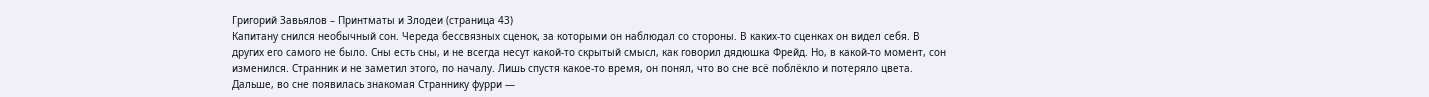Григорий Завьялов – Принтматы и Злодеи (страница 43)
Капитану снился необычный сон. Череда бессвязных сценок, за которыми он наблюдал со стороны. В каких-то сценках он видел себя. В других его самого не было. Сны есть сны, и не всегда несут какой-то скрытый смысл, как говорил дядюшка Фрейд. Но, в какой-то момент, сон изменился. Странник и не заметил этого, по началу. Лишь спустя какое-то время, он понял, что во сне всё поблёкло и потеряло цвета. Дальше, во сне появилась знакомая Страннику фурри —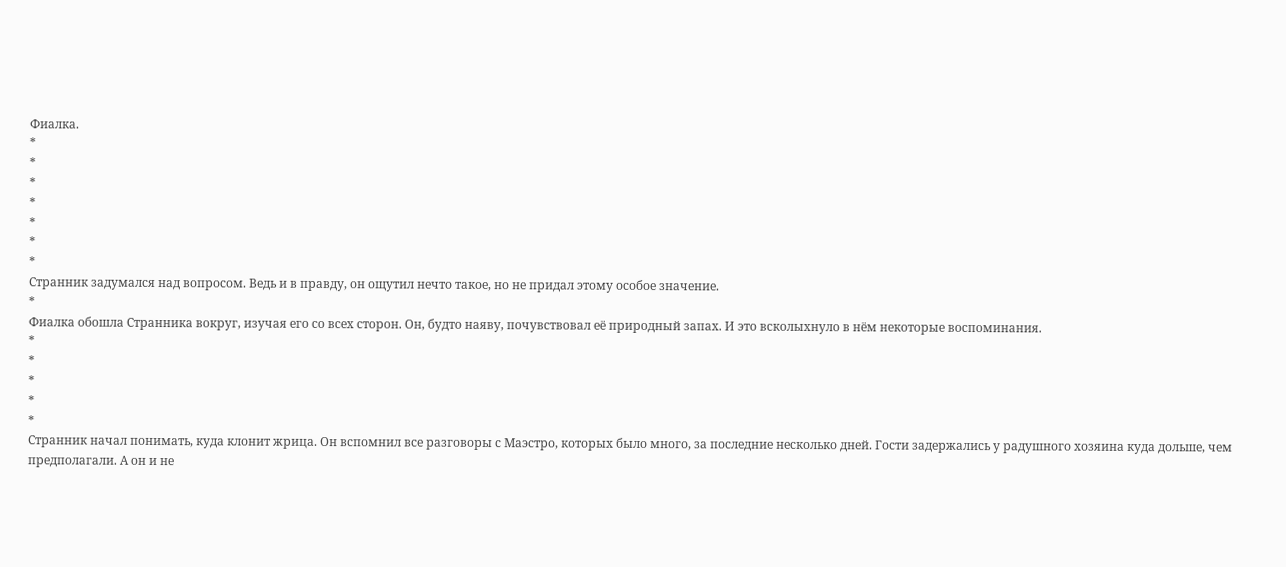Фиалка.
*
*
*
*
*
*
*
Странник задумался над вопросом. Ведь и в правду, он ощутил нечто такое, но не придал этому особое значение.
*
Фиалка обошла Странника вокруг, изучая его со всех сторон. Он, будто наяву, почувствовал её природный запах. И это всколыхнуло в нём некоторые воспоминания.
*
*
*
*
*
Странник начал понимать, куда клонит жрица. Он вспомнил все разговоры с Маэстро, которых было много, за последние несколько дней. Гости задержались у радушного хозяина куда дольше, чем предполагали. А он и не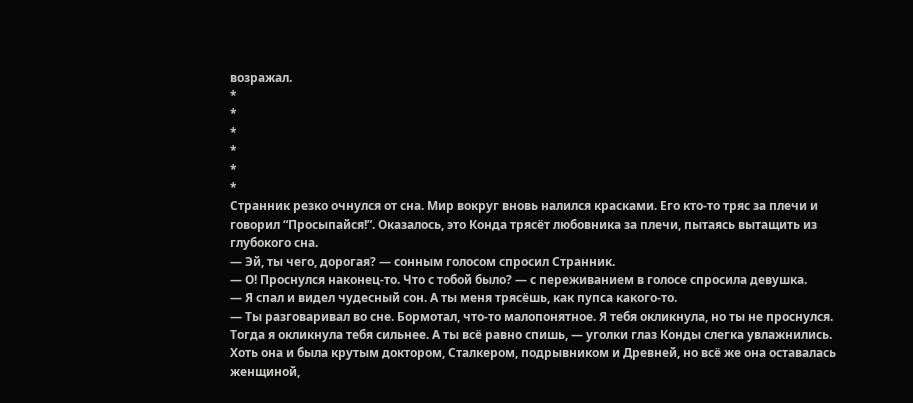возражал.
*
*
*
*
*
*
Странник резко очнулся от сна. Мир вокруг вновь налился красками. Его кто-то тряс за плечи и говорил “Просыпайся!”. Оказалось, это Конда трясёт любовника за плечи, пытаясь вытащить из глубокого сна.
— Эй, ты чего, дорогая? — сонным голосом спросил Странник.
— О! Проснулся наконец-то. Что с тобой было? — с переживанием в голосе спросила девушка.
— Я спал и видел чудесный сон. А ты меня трясёшь, как пупса какого-то.
— Ты разговаривал во сне. Бормотал, что-то малопонятное. Я тебя окликнула, но ты не проснулся. Тогда я окликнула тебя сильнее. А ты всё равно спишь, — уголки глаз Конды слегка увлажнились. Хоть она и была крутым доктором, Сталкером, подрывником и Древней, но всё же она оставалась женщиной,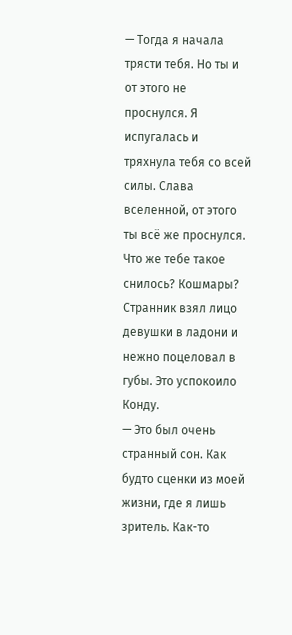— Тогда я начала трясти тебя. Но ты и от этого не проснулся. Я испугалась и тряхнула тебя со всей силы. Слава вселенной, от этого ты всё же проснулся. Что же тебе такое снилось? Кошмары?
Странник взял лицо девушки в ладони и нежно поцеловал в губы. Это успокоило Конду.
— Это был очень странный сон. Как будто сценки из моей жизни, где я лишь зритель. Как-то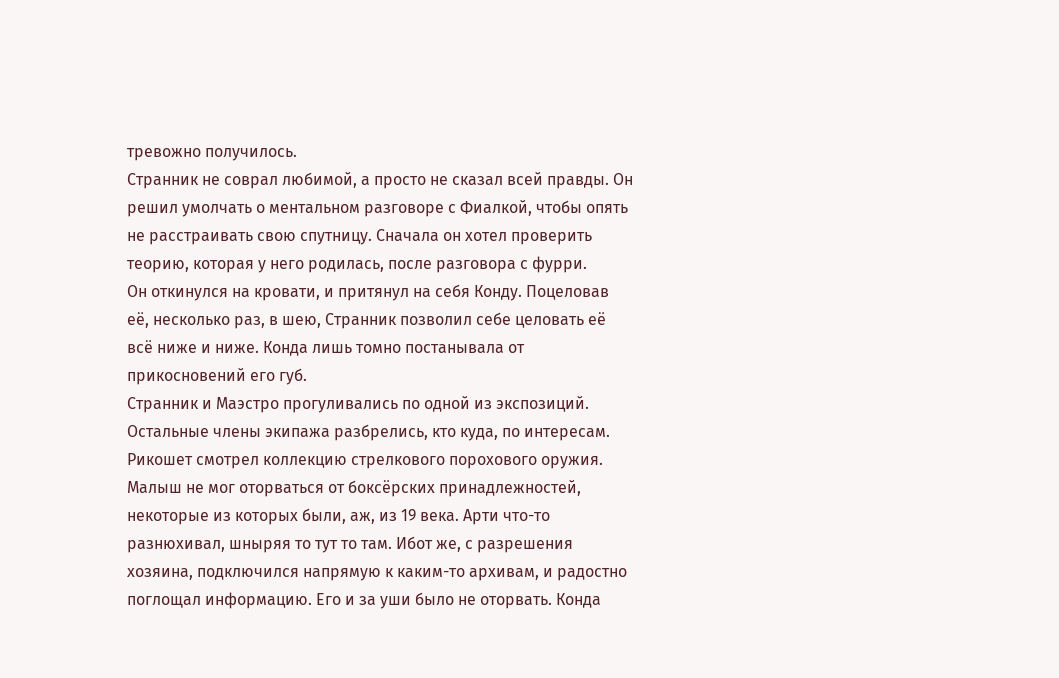тревожно получилось.
Странник не соврал любимой, а просто не сказал всей правды. Он решил умолчать о ментальном разговоре с Фиалкой, чтобы опять не расстраивать свою спутницу. Сначала он хотел проверить теорию, которая у него родилась, после разговора с фурри.
Он откинулся на кровати, и притянул на себя Конду. Поцеловав её, несколько раз, в шею, Странник позволил себе целовать её всё ниже и ниже. Конда лишь томно постанывала от прикосновений его губ.
Странник и Маэстро прогуливались по одной из экспозиций. Остальные члены экипажа разбрелись, кто куда, по интересам. Рикошет смотрел коллекцию стрелкового порохового оружия. Малыш не мог оторваться от боксёрских принадлежностей, некоторые из которых были, аж, из 19 века. Арти что-то разнюхивал, шныряя то тут то там. Ибот же, с разрешения хозяина, подключился напрямую к каким-то архивам, и радостно поглощал информацию. Его и за уши было не оторвать. Конда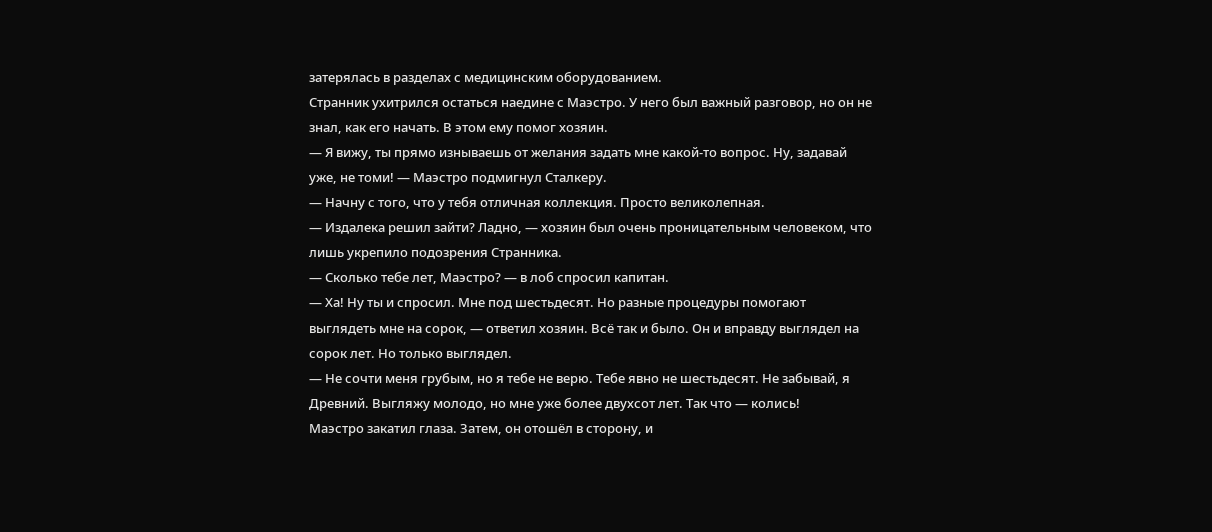затерялась в разделах с медицинским оборудованием.
Странник ухитрился остаться наедине с Маэстро. У него был важный разговор, но он не знал, как его начать. В этом ему помог хозяин.
— Я вижу, ты прямо изнываешь от желания задать мне какой-то вопрос. Ну, задавай уже, не томи! — Маэстро подмигнул Сталкеру.
— Начну с того, что у тебя отличная коллекция. Просто великолепная.
— Издалека решил зайти? Ладно, — хозяин был очень проницательным человеком, что лишь укрепило подозрения Странника.
— Сколько тебе лет, Маэстро? — в лоб спросил капитан.
— Ха! Ну ты и спросил. Мне под шестьдесят. Но разные процедуры помогают выглядеть мне на сорок, — ответил хозяин. Всё так и было. Он и вправду выглядел на сорок лет. Но только выглядел.
— Не сочти меня грубым, но я тебе не верю. Тебе явно не шестьдесят. Не забывай, я Древний. Выгляжу молодо, но мне уже более двухсот лет. Так что — колись!
Маэстро закатил глаза. Затем, он отошёл в сторону, и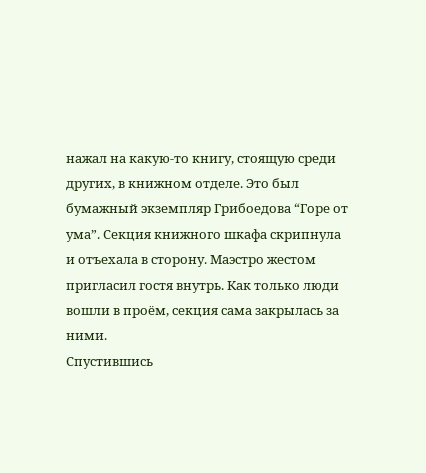нажал на какую-то книгу, стоящую среди других, в книжном отделе. Это был бумажный экземпляр Грибоедова “Горе от ума”. Секция книжного шкафа скрипнула и отъехала в сторону. Маэстро жестом пригласил гостя внутрь. Как только люди вошли в проём, секция сама закрылась за ними.
Спустившись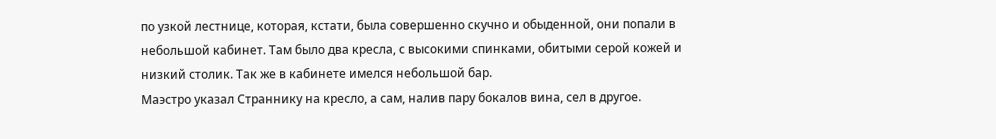по узкой лестнице, которая, кстати, была совершенно скучно и обыденной, они попали в небольшой кабинет. Там было два кресла, с высокими спинками, обитыми серой кожей и низкий столик. Так же в кабинете имелся небольшой бар.
Маэстро указал Страннику на кресло, а сам, налив пару бокалов вина, сел в другое.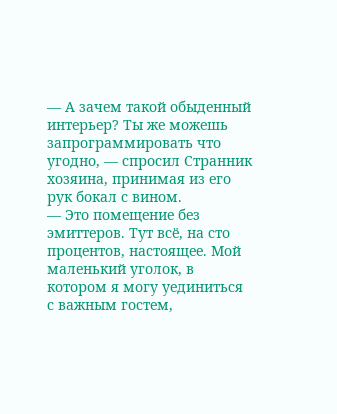— А зачем такой обыденный интерьер? Ты же можешь запрограммировать что угодно, — спросил Странник хозяина, принимая из его рук бокал с вином.
— Это помещение без эмиттеров. Тут всё, на сто процентов, настоящее. Мой маленький уголок, в котором я могу уединиться с важным гостем,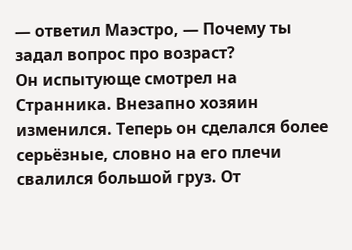— ответил Маэстро, — Почему ты задал вопрос про возраст?
Он испытующе смотрел на Странника. Внезапно хозяин изменился. Теперь он сделался более серьёзные, словно на его плечи свалился большой груз. От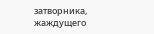затворника, жаждущего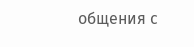общения с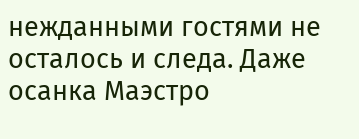нежданными гостями не осталось и следа. Даже осанка Маэстро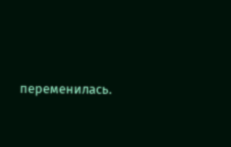переменилась.